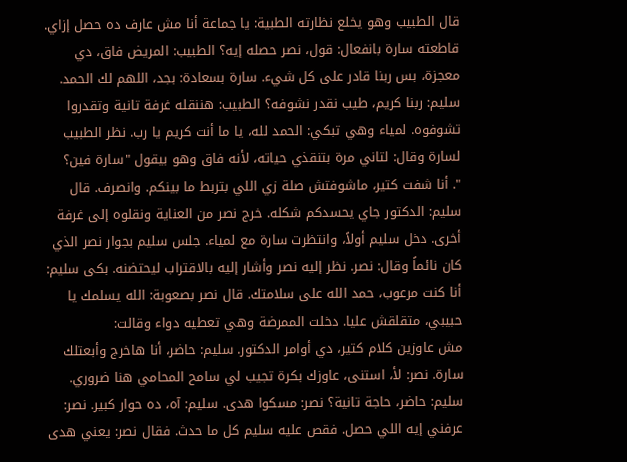قال الطبيب وهو يخلع نظارته الطبية: يا جماعة أنا مش عارف ده حصل إزاي. قاطعته سارة بانفعال: قول، نصر حصله إيه؟ الطبيب: المريض فاق، دي معجزة، بس ربنا قادر على كل شيء. سارة بسعادة: بجد، اللهم لك الحمد. سليم: ربنا كريم، طيب نقدر نشوفه؟ الطبيب: هننقله غرفة تانية وتقدروا تشوفوه. لمياء وهي تبكي: الحمد لله، يا ما أنت كريم يا رب. نظر الطبيب لسارة وقال: لتاني مرة بتنقذي حياته، لأنه فاق وهو بيقول "سارة فين؟
". أنا شفت كتير، ماشوفتش صلة زي اللي بتربط ما بينكم. وانصرف. قال سليم: الدكتور جاي يحسدكم شكله. خرج نصر من العناية ونقلوه إلى غرفة أخرى. دخل سليم أولاً، وانتظرت سارة مع لمياء. جلس سليم بجوار نصر الذي كان نائماً وقال: نصر. نظر إليه نصر وأشار إليه بالاقتراب ليحتضنه. بكى سليم: أنا كنت مرعوب، حمد الله على سلامتك. قال نصر بصعوبة: الله يسلمك يا حبيبي، متقلقش عليا. دخلت الممرضة وهي تعطيه دواء وقالت:
مش عاوزين كلام كتير، دي أوامر الدكتور. سليم: حاضر، أنا هاخرج وأبعتلك سارة. نصر: لأ، استنى، عاوزك بكرة تجيب لي سامح المحامي هنا ضروري. سليم: حاضر، حاجة تانية؟ نصر: مسكوا هدى. سليم: آه، ده حوار كبير. نصر: عرفني إيه اللي حصل. فقص عليه سليم كل ما حدث. فقال نصر: يعني هدى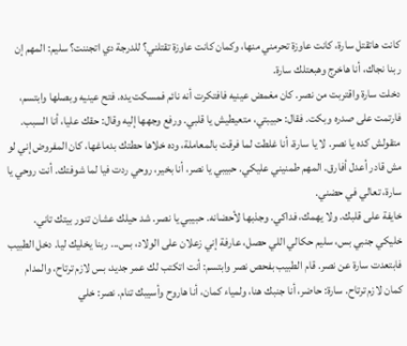كانت هاتقتل سارة، كانت عاوزة تحرمني منها، وكمان كانت عاوزة تقتلني؟ للدرجة دي اتجننت؟ سليم: المهم إن ربنا نجاك، أنا هاخرج وهبعتلك سارة.
دخلت سارة واقتربت من نصر. كان مغمض عينيه فافتكرت أنه نائم فمسكت يده. فتح عينيه وبصلها وابتسم، فارتمت على صدره وبكت. فقال: حبيبتي، متعيطيش يا قلبي. ورفع وجهها إليه وقال: حقك عليا، أنا السبب. متقولش كده يا نصر. لا يا سارة، أنا غلطت لما فرقت بالمعاملة، وده خلاها حطتك بدماغها، كان المفروض إني لو مش قادر أعدل أفارق. المهم طمنيني عليكي. حبيبي يا نصر، أنا بخير، روحي ردت فيا لما شوفتك. أنت روحي يا سارة، تعالي في حضني.
خايفة على قلبك. ولا يهمك، فداكي. وجذبها لأحضانه. حبيبي يا نصر. شد حيلك عشان تنور بيتك تاني. خليكي جنبي بس، سليم حكالي اللي حصل، عارفة إني زعلان على الولاد، بس... ربنا يخليك ليا. دخل الطبيب فابتعدت سارة عن نصر. قام الطبيب بفحص نصر وابتسم: أنت اتكتب لك عمر جديد، بس لازم ترتاح، والمدام كمان لازم ترتاح. سارة: حاضر، أنا جنبك هنا، ولمياء كمان، أنا هاروح وأسيبك تنام. نصر: خلي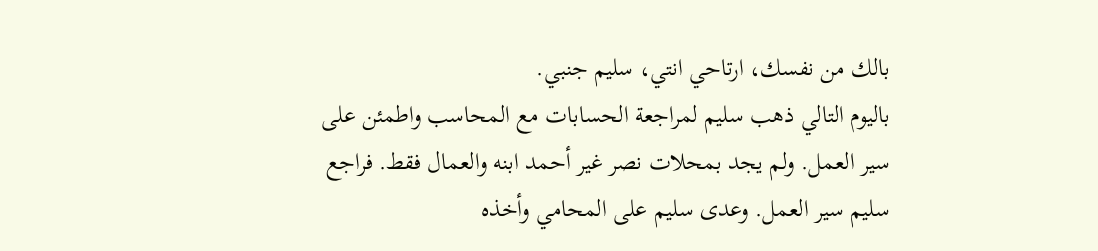بالك من نفسك، ارتاحي انتي، سليم جنبي.
باليوم التالي ذهب سليم لمراجعة الحسابات مع المحاسب واطمئن على سير العمل. ولم يجد بمحلات نصر غير أحمد ابنه والعمال فقط. فراجع سليم سير العمل. وعدى سليم على المحامي وأخذه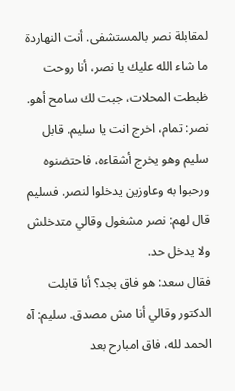لمقابلة نصر بالمستشفى. أنت النهاردة ما شاء الله عليك يا نصر، أنا روحت ظبطت المحلات، جبت لك سامح أهو. نصر: تمام، اخرج انت يا سليم. قابل سليم وهو يخرج أشقاءه، فاحتضنوه ورحبوا به وعاوزين يدخلوا لنصر. فسليم قال لهم: نصر مشغول وقالي متدخلش ولا يدخل حد.
فقال سعد: هو فاق بجد؟ أنا قابلت الدكتور وقالي أنا مش مصدق. سليم: آه الحمد لله، فاق امبارح بعد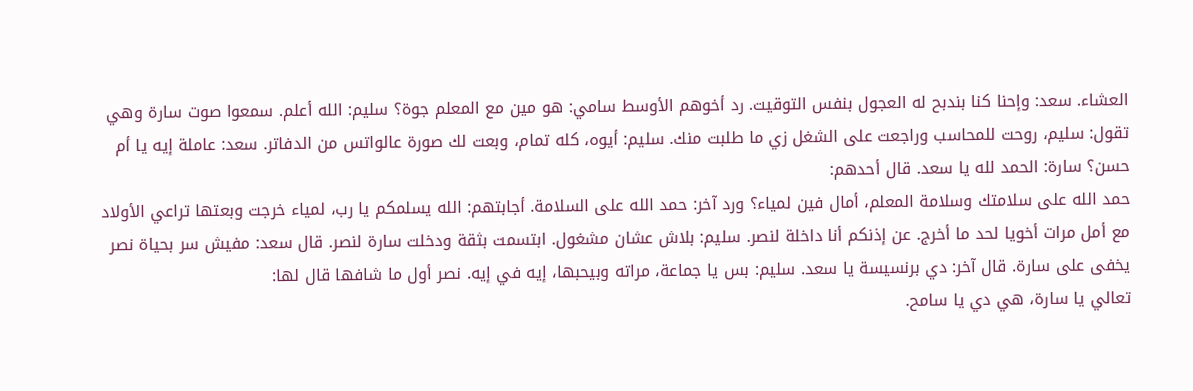العشاء. سعد: وإحنا كنا بندبح له العجول بنفس التوقيت. رد أخوهم الأوسط سامي: هو مين مع المعلم جوة؟ سليم: الله أعلم. سمعوا صوت سارة وهي تقول: سليم، روحت للمحاسب وراجعت على الشغل زي ما طلبت منك. سليم: أيوه، كله تمام، وبعت لك صورة عالواتس من الدفاتر. سعد: عاملة إيه يا أم حسن؟ سارة: الحمد لله يا سعد. قال أحدهم:
حمد الله على سلامتك وسلامة المعلم، أمال فين لمياء؟ ورد آخر: حمد الله على السلامة. أجابتهم: الله يسلمكم يا رب، لمياء خرجت وبعتها تراعي الأولاد مع أمل مرات أخويا لحد ما أخرج. عن إذنكم أنا داخلة لنصر. سليم: بلاش عشان مشغول. ابتسمت بثقة ودخلت سارة لنصر. قال سعد: مفيش سر بحياة نصر يخفى على سارة. قال آخر: دي برنسيسة يا سعد. سليم: بس يا جماعة، مراته وبيحبها، إيه في إيه. نصر أول ما شافها قال لها:
تعالي يا سارة، هي دي يا سامح.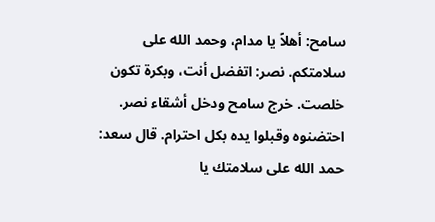سامح: أهلاً يا مدام، وحمد الله على سلامتكم. نصر: اتفضل أنت، وبكرة تكون خلصت. خرج سامح ودخل أشقاء نصر. احتضنوه وقبلوا يده بكل احترام. قال سعد: حمد الله على سلامتك يا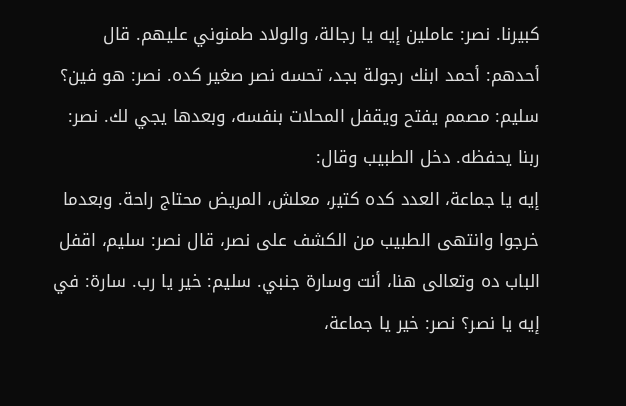كبيرنا. نصر: عاملين إيه يا رجالة، والولاد طمنوني عليهم. قال أحدهم: أحمد ابنك رجولة بجد، تحسه نصر صغير كده. نصر: هو فين؟ سليم: مصمم يفتح ويقفل المحلات بنفسه، وبعدها يجي لك. نصر: ربنا يحفظه. دخل الطبيب وقال:
إيه يا جماعة، العدد كده كتير، معلش، المريض محتاج راحة. وبعدما خرجوا وانتهى الطبيب من الكشف على نصر، قال نصر: سليم، اقفل الباب ده وتعالى هنا، أنت وسارة جنبي. سليم: خير يا رب. سارة: في إيه يا نصر؟ نصر: خير يا جماعة،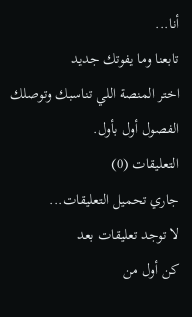أنا...
تابعنا وما يفوتك جديد
اختر المنصة اللي تناسبك وتوصلك الفصول أول بأول.
التعليقات (0)
جاري تحميل التعليقات...
لا توجد تعليقات بعد
كن أول من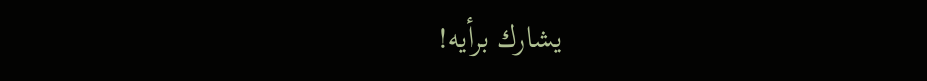يشارك برأيه!